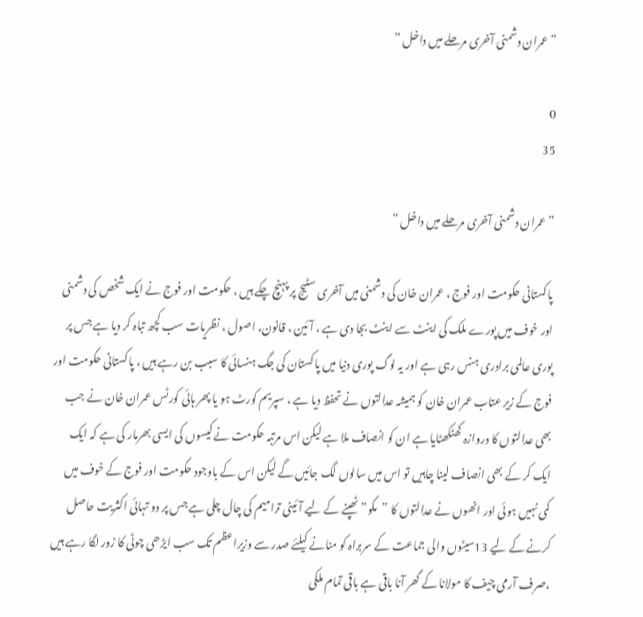”عمران دشمنی آخری مرحلے میں داخل ”

0
35

”عمران دشمنی آخری مرحلے میں داخل ”

پاکستانی حکومت اور فوج ، عمران خان کی دشمنی میں آخری سٹیج پر پہنچ چکے ہیں ، حکومت اور فوج نے ایک شخص کی دشمنی اور خوف میں پورے ملک کی اینٹ سے اینٹ بجا دی ہے ، آئین ، قانون، اصول ، نظریات سب کچھ تباہ کر دیا ہے جس پر پوری عالمی برادری ہنس رہی ہے اور یہ لوگ پوری دنیا میں پاکستان کی جگ ہنسائی کا سبب بن رہے ہیں ، پاکستانی حکومت اور فوج کے زیر عتاب عمران خان کو ہمیشہ عدالتوں نے تحفظ دیا ہے ، سپریم کورٹ ہو یا پھر ہائی کورٹس عمران خان نے جب بھی عدالتوں کا دروازہ کھٹکھٹایا ہے ان کو انصاف ملا ہے لیکن اس مرتبہ حکومت نے کیسوں کی ایسی بھرمار کی ہے کہ ایک ایک کر کے بھی انصاف لینا چاہیں تو اس میں سالوں لگ جائیں گے لیکن اس کے باوجود حکومت اور فوج کے خوف میں کمی نہیں ہوئی اور انھوں نے عدالتوں کا ”مکو” ٹھپنے کے لیے آئینی ترامیم کی چال چلی ہے جس پر دو تہائی اکثریت حاصل کرنے کے لیے 13سیٹوں والی جماعت کے سربراہ کو منانے کیلئے صدر سے وزیراعظم تک سب ایڑھی چوٹی کا زور لگا رہے ہیں ،صرف آرمی چیف کا مولانا کے گھر آنا باقی ہے باقی تمام ملکی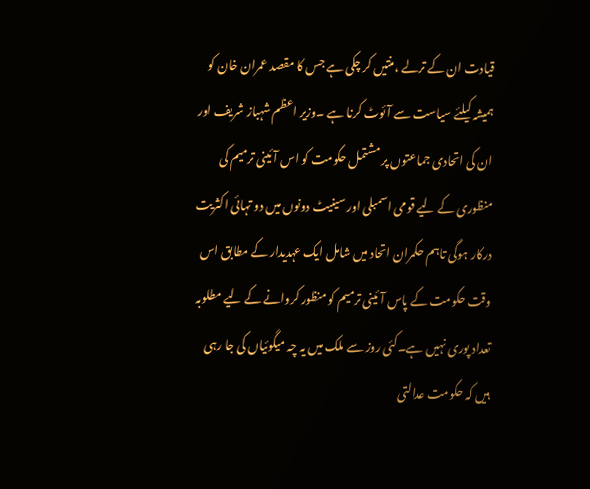قیادت ان کے ترلے ،منتیں کر چکی ہے جس کا مقصد عمران خان کو ہمیشہ کیلئے سیاست سے آئوٹ کرنا ہے ۔وزیر اعظم شہباز شریف اور ان کی اتحادی جماعتوں پر مشتمل حکومت کو اس آئینی ترمیم کی منظوری کے لیے قومی اسمبلی اور سینیٹ دونوں میں دو تہائی اکثریت درکار ہوگی تاہم حکمران اتحاد میں شامل ایک عہدیدار کے مطابق اس وقت حکومت کے پاس آئینی ترمیم کو منظور کروانے کے لیے مطلوبہ تعداد پوری نہیں ہے۔کئی روز سے ملک میں یہ چہ میگوئیاں کی جا رہی ہیں کہ حکومت عدالتی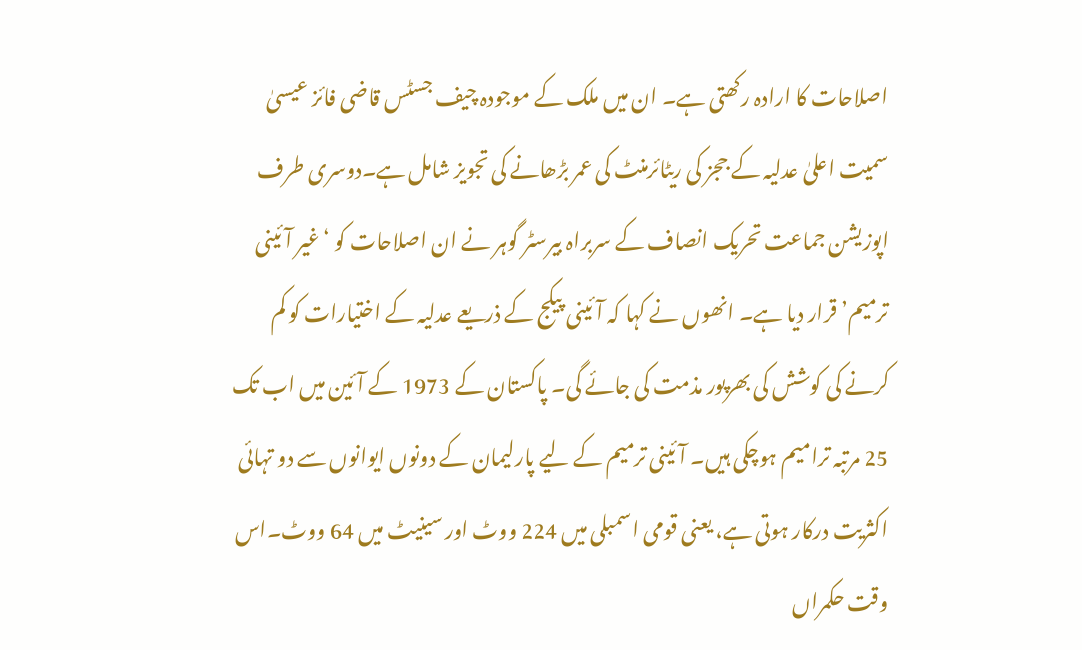اصلاحات کا ارادہ رکھتی ہے۔ ان میں ملک کے موجودہ چیف جسٹس قاضی فائز عیسیٰ سمیت اعلیٰ عدلیہ کے ججز کی ریٹائرمنٹ کی عمر بڑھانے کی تجویز شامل ہے۔دوسری طرف اپوزیشن جماعت تحریک انصاف کے سربراہ بیرسٹر گوہر نے ان اصلاحات کو ‘غیر آئینی ترمیم’ قرار دیا ہے۔ انھوں نے کہا کہ آئینی پیکج کے ذریعے عدلیہ کے اختیارات کو کم کرنے کی کوشش کی بھرپور مذمت کی جائے گی۔ پاکستان کے 1973 کے آئین میں اب تک 25 مرتبہ ترامیم ہوچکی ہیں۔ آئینی ترمیم کے لیے پارلیمان کے دونوں ایوانوں سے دو تہائی اکثریت درکار ہوتی ہے، یعنی قومی اسمبلی میں 224 ووٹ اور سینیٹ میں 64 ووٹ۔اس وقت حکمراں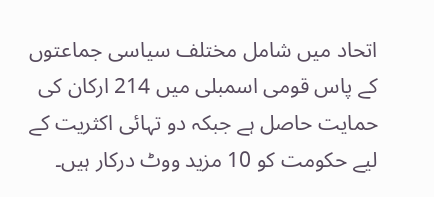اتحاد میں شامل مختلف سیاسی جماعتوں کے پاس قومی اسمبلی میں 214 ارکان کی حمایت حاصل ہے جبکہ دو تہائی اکثریت کے لیے حکومت کو 10 مزید ووٹ درکار ہیں۔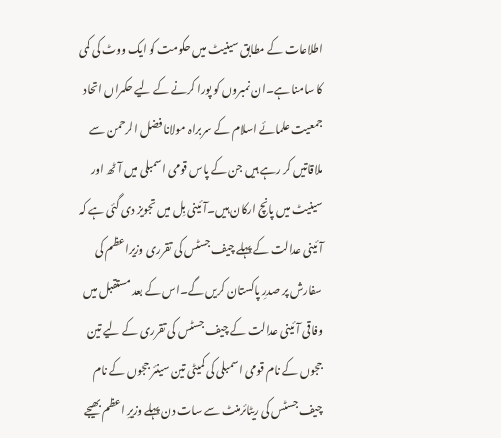اطلاعات کے مطابق سینیٹ میں حکومت کو ایک ووٹ کی کمی کا سامنا ہے۔ان نمبروں کو پورا کرنے کے لیے حکمراں اتحاد جمعیت علمائے اسلام کے سربراہ مولانا فضل الرحمن سے ملاقاتیں کر رہے ہیں جن کے پاس قومی اسمبلی میں آٹھ اور سینیٹ میں پانچ ارکان ہیں۔آئینی بِل میں تجویز دی گئی ہے کہ آئینی عدالت کے پہلے چیف جسٹس کی تقرری وزیراعظم کی سفارش پر صدرِ پاکستان کریں گے۔اس کے بعد مستقبل میں وفاقی آئینی عدالت کے چیف جسٹس کی تقرری کے لیے تین ججوں کے نام قومی اسمبلی کی کمیٹی تین سینئر ججوں کے نام چیف جسٹس کی ریٹائرمنٹ سے سات دن پہلے وزیرِ اعظم بھیجے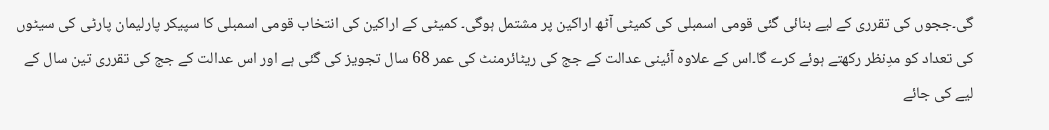گی۔ججوں کی تقرری کے لیے بنائی گئی قومی اسمبلی کی کمیٹی آٹھ اراکین پر مشتمل ہوگی۔ کمیٹی کے اراکین کی انتخاب قومی اسمبلی کا سپیکر پارلیمان پارٹی کی سیٹوں کی تعداد کو مدِنظر رکھتے ہوئے کرے گا۔اس کے علاوہ آئینی عدالت کے جج کی ریٹائرمنٹ کی عمر 68 سال تجویز کی گئی ہے اور اس عدالت کے جج کی تقرری تین سال کے لیے کی جائے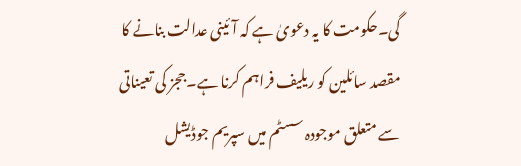گی۔حکومت کا یہ دعویٰ ہے کہ آئینی عدالت بنانے کا مقصد سائلین کو ریلیف فراہم کرنا ہے۔ججز کی تعیناتی سے متعلق موجودہ سسٹم میں سپریم جوڈیشل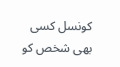کونسل کسی بھی شخص کو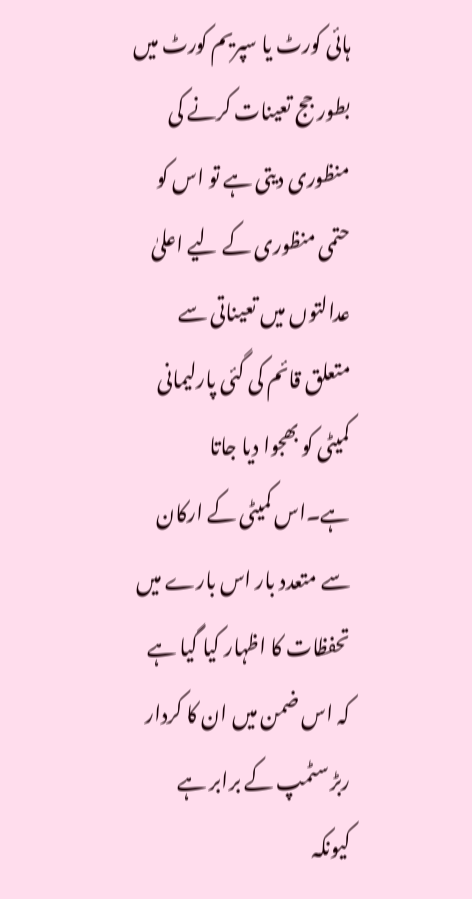ہائی کورٹ یا سپریم کورٹ میں بطور جج تعینات کرنے کی منظوری دیتی ہے تو اس کو حتمی منظوری کے لیے اعلیٰ عدالتوں میں تعیناتی سے متعلق قائم کی گئی پارلیمانی کمیٹی کو بھجوا دیا جاتا ہے۔اس کمیٹی کے ارکان سے متعدد بار اس بارے میں تحفظات کا اظہار کیا گیا ہے کہ اس ضمن میں ان کا کردار ربڑ سٹمپ کے برابر ہے کیونکہ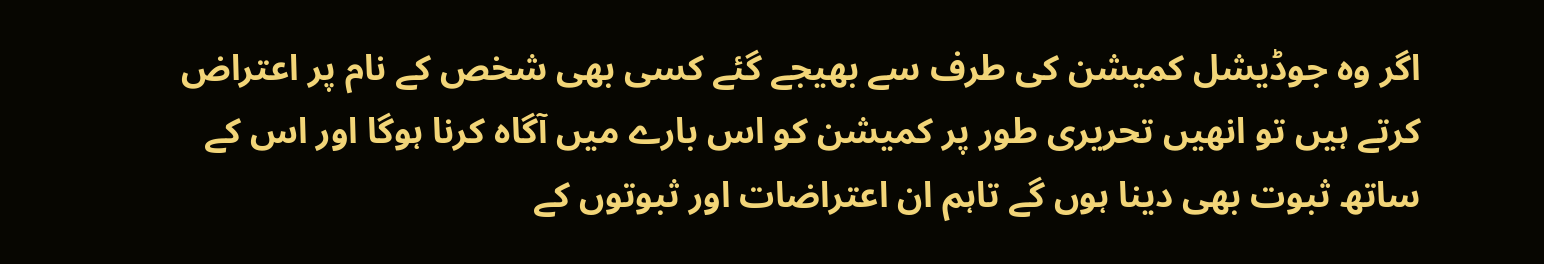اگر وہ جوڈیشل کمیشن کی طرف سے بھیجے گئے کسی بھی شخص کے نام پر اعتراض کرتے ہیں تو انھیں تحریری طور پر کمیشن کو اس بارے میں آگاہ کرنا ہوگا اور اس کے ساتھ ثبوت بھی دینا ہوں گے تاہم ان اعتراضات اور ثبوتوں کے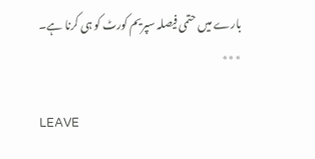بارے میں حتمی فیصلہ سپریم کورٹ کو ہی کرنا ہے۔
٭٭٭

LEAVE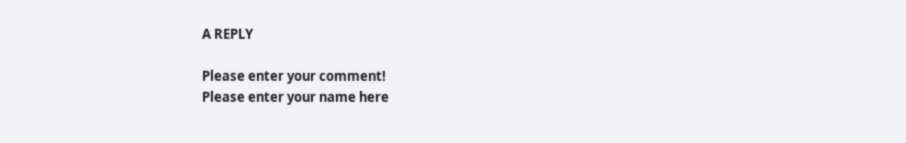A REPLY

Please enter your comment!
Please enter your name here